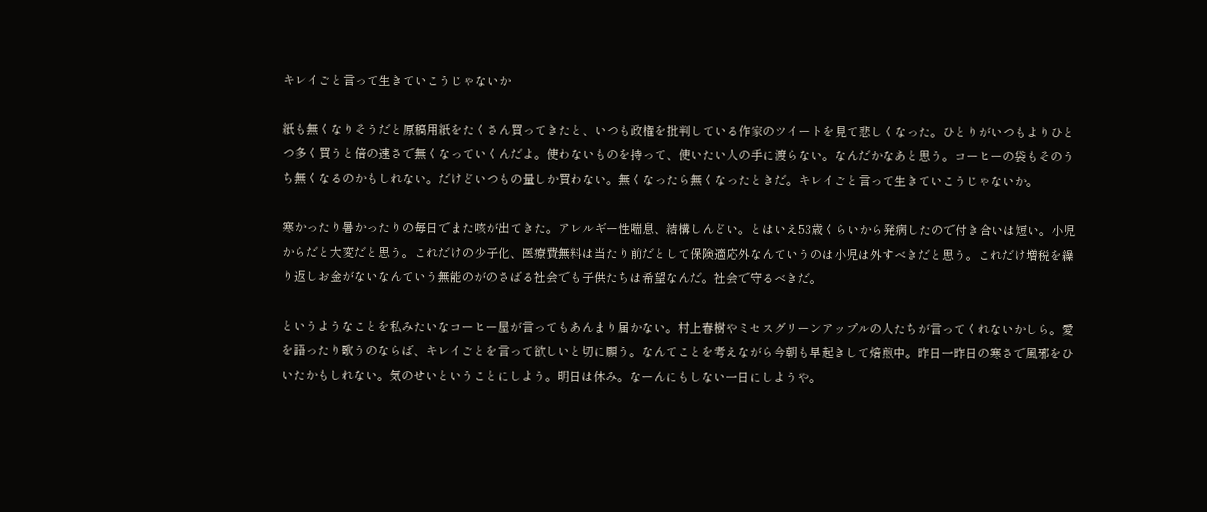キレイごと言って生きていこうじゃないか

紙も無くなりそうだと原稿用紙をたくさん買ってきたと、いつも政権を批判している作家のツイートを見て悲しくなった。ひとりがいつもよりひとつ多く買うと倍の速さで無くなっていくんだよ。使わないものを持って、使いたい人の手に渡らない。なんだかなあと思う。コーヒーの袋もそのうち無くなるのかもしれない。だけどいつもの量しか買わない。無くなったら無くなったときだ。キレイごと言って生きていこうじゃないか。

寒かったり暑かったりの毎日でまた咳が出てきた。アレルギー性喘息、結構しんどい。とはいえ53歳くらいから発病したので付き合いは短い。小児からだと大変だと思う。これだけの少子化、医療費無料は当たり前だとして保険適応外なんていうのは小児は外すべきだと思う。これだけ増税を繰り返しお金がないなんていう無能のがのさばる社会でも子供たちは希望なんだ。社会で守るべきだ。

というようなことを私みたいなコーヒー屋が言ってもあんまり届かない。村上春樹やミセスグリーンアップルの人たちが言ってくれないかしら。愛を語ったり歌うのならば、キレイごとを言って欲しいと切に願う。なんてことを考えながら今朝も早起きして焙煎中。昨日一昨日の寒さで風邪をひいたかもしれない。気のせいということにしよう。明日は休み。なーんにもしない一日にしようや。